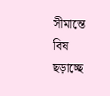সীমান্তে বিষ ছড়াচ্ছে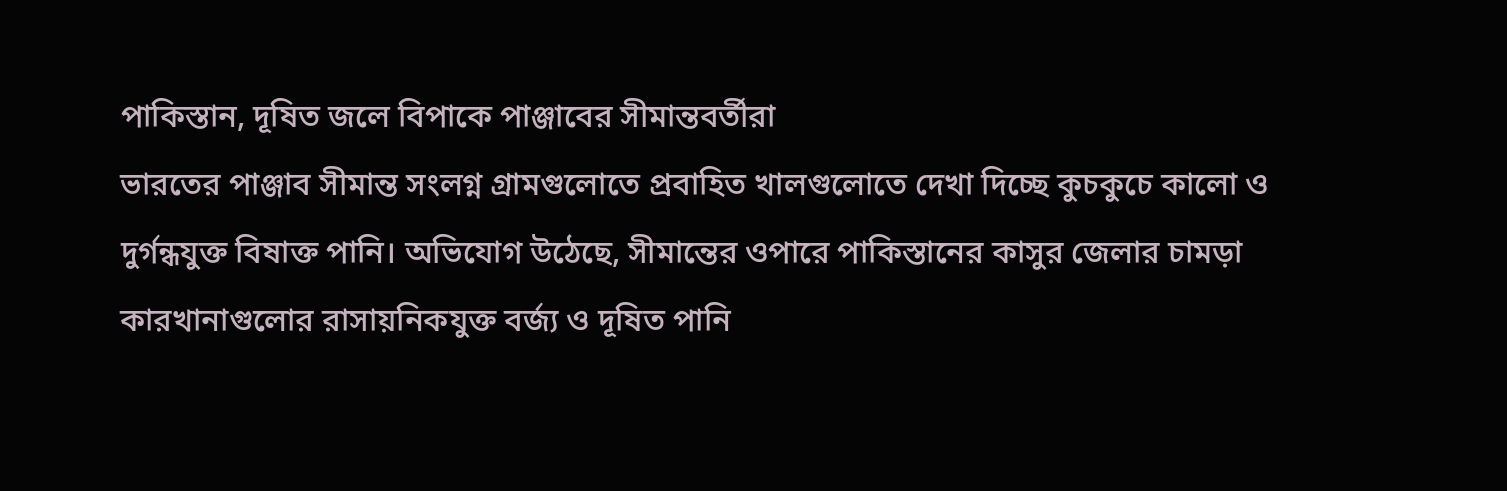পাকিস্তান, দূষিত জলে বিপাকে পাঞ্জাবের সীমান্তবর্তীরা
ভারতের পাঞ্জাব সীমান্ত সংলগ্ন গ্রামগুলোতে প্রবাহিত খালগুলোতে দেখা দিচ্ছে কুচকুচে কালো ও দুর্গন্ধযুক্ত বিষাক্ত পানি। অভিযোগ উঠেছে, সীমান্তের ওপারে পাকিস্তানের কাসুর জেলার চামড়া কারখানাগুলোর রাসায়নিকযুক্ত বর্জ্য ও দূষিত পানি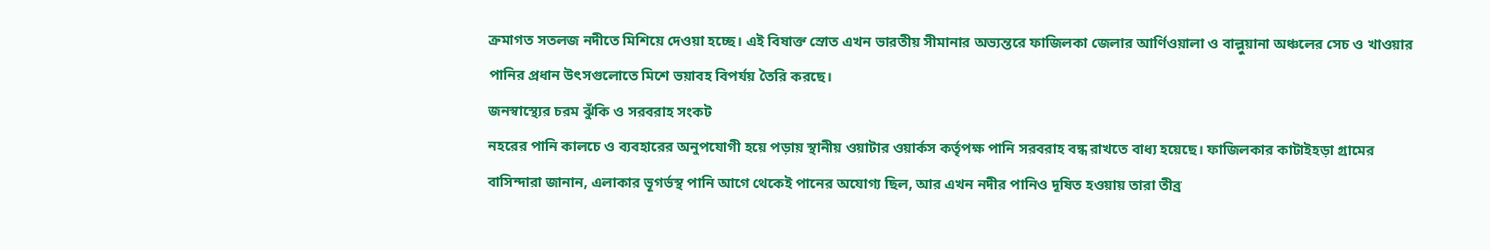ক্রমাগত সতলজ নদীতে মিশিয়ে দেওয়া হচ্ছে। এই বিষাক্ত স্রোত এখন ভারতীয় সীমানার অভ্যন্তরে ফাজিলকা জেলার আর্ণিওয়ালা ও বাল্লুয়ানা অঞ্চলের সেচ ও খাওয়ার পানির প্রধান উৎসগুলোতে মিশে ভয়াবহ বিপর্যয় তৈরি করছে।
জনস্বাস্থ্যের চরম ঝুঁকি ও সরবরাহ সংকট
নহরের পানি কালচে ও ব্যবহারের অনুপযোগী হয়ে পড়ায় স্থানীয় ওয়াটার ওয়ার্কস কর্তৃপক্ষ পানি সরবরাহ বন্ধ রাখতে বাধ্য হয়েছে। ফাজিলকার কাটাইহড়া গ্রামের বাসিন্দারা জানান, এলাকার ভূগর্ভস্থ পানি আগে থেকেই পানের অযোগ্য ছিল, আর এখন নদীর পানিও দূষিত হওয়ায় তারা তীব্র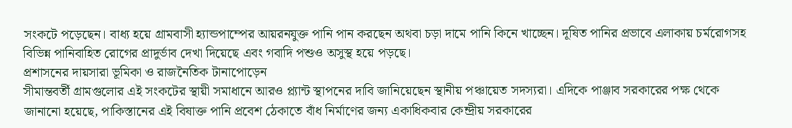সংকটে পড়েছেন। বাধ্য হয়ে গ্রামবাসী হ্যান্ডপাম্পের আয়রনযুক্ত পানি পান করছেন অথবা চড়া দামে পানি কিনে খাচ্ছেন। দূষিত পানির প্রভাবে এলাকায় চর্মরোগসহ বিভিন্ন পানিবাহিত রোগের প্রাদুর্ভাব দেখা দিয়েছে এবং গবাদি পশুও অসুস্থ হয়ে পড়ছে।
প্রশাসনের দায়সারা ভূমিকা ও রাজনৈতিক টানাপোড়েন
সীমান্তবর্তী গ্রামগুলোর এই সংকটের স্থায়ী সমাধানে আরও প্ল্যান্ট স্থাপনের দাবি জানিয়েছেন স্থানীয় পঞ্চায়েত সদস্যরা। এদিকে পাঞ্জাব সরকারের পক্ষ থেকে জানানো হয়েছে, পাকিস্তানের এই বিষাক্ত পানি প্রবেশ ঠেকাতে বাঁধ নির্মাণের জন্য একাধিকবার কেন্দ্রীয় সরকারের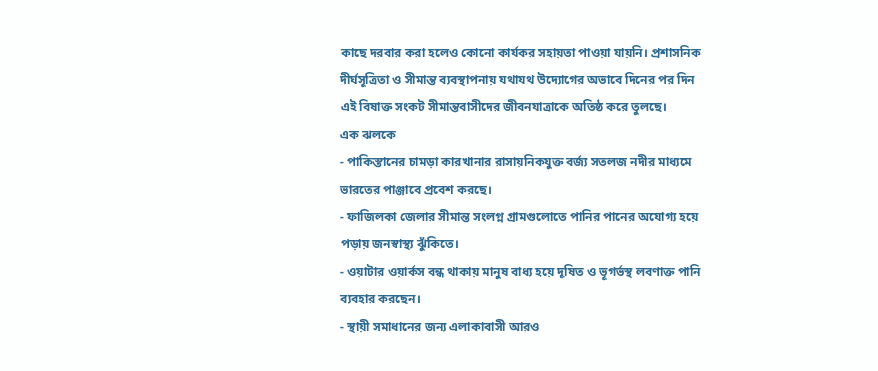কাছে দরবার করা হলেও কোনো কার্যকর সহায়তা পাওয়া যায়নি। প্রশাসনিক দীর্ঘসূত্রিতা ও সীমান্ত ব্যবস্থাপনায় যথাযথ উদ্যোগের অভাবে দিনের পর দিন এই বিষাক্ত সংকট সীমান্তবাসীদের জীবনযাত্রাকে অতিষ্ঠ করে তুলছে।
এক ঝলকে
- পাকিস্তানের চামড়া কারখানার রাসায়নিকযুক্ত বর্জ্য সতলজ নদীর মাধ্যমে ভারতের পাঞ্জাবে প্রবেশ করছে।
- ফাজিলকা জেলার সীমান্ত সংলগ্ন গ্রামগুলোতে পানির পানের অযোগ্য হয়ে পড়ায় জনস্বাস্থ্য ঝুঁকিতে।
- ওয়াটার ওয়ার্কস বন্ধ থাকায় মানুষ বাধ্য হয়ে দূষিত ও ভূগর্ভস্থ লবণাক্ত পানি ব্যবহার করছেন।
- স্থায়ী সমাধানের জন্য এলাকাবাসী আরও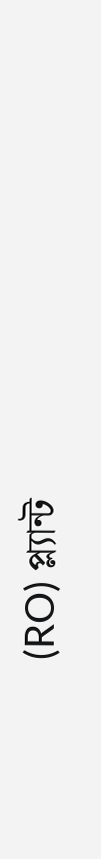(RO) প্ল্যান্ট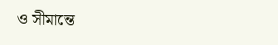ও সীমান্তে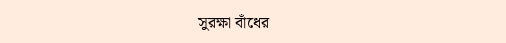সুরক্ষা বাঁধের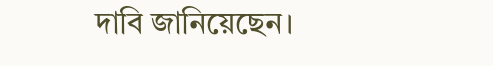দাবি জানিয়েছেন।